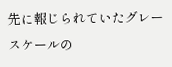先に報じられていたグレースケールの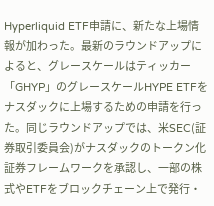Hyperliquid ETF申請に、新たな上場情報が加わった。最新のラウンドアップによると、グレースケールはティッカー「GHYP」のグレースケールHYPE ETFをナスダックに上場するための申請を行った。同じラウンドアップでは、米SEC(証券取引委員会)がナスダックのトークン化証券フレームワークを承認し、一部の株式やETFをブロックチェーン上で発行・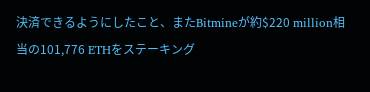決済できるようにしたこと、またBitmineが約$220 million相当の101,776 ETHをステーキング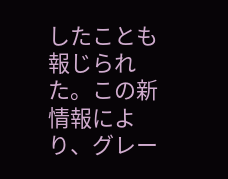したことも報じられた。この新情報により、グレー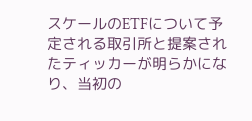スケールのETFについて予定される取引所と提案されたティッカーが明らかになり、当初の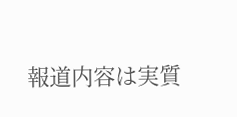報道内容は実質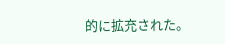的に拡充された。